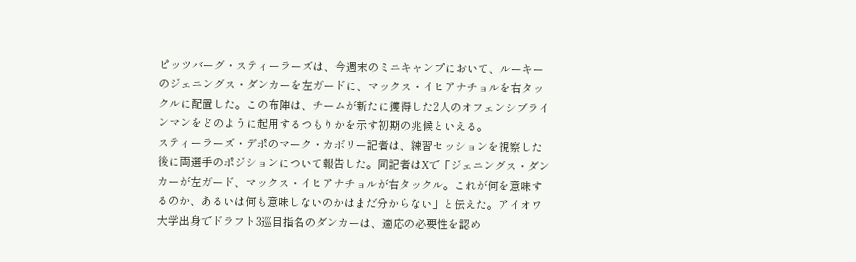ピッツバーグ・スティーラーズは、今週末のミニキャンプにおいて、ルーキーのジェニングス・ダンカーを左ガードに、マックス・イヒアナチョルを右タックルに配置した。この布陣は、チームが新たに獲得した2人のオフェンシブラインマンをどのように起用するつもりかを示す初期の兆候といえる。
スティーラーズ・デポのマーク・カボリー記者は、練習セッションを視察した後に両選手のポジションについて報告した。同記者はXで「ジェニングス・ダンカーが左ガード、マックス・イヒアナチョルが右タックル。これが何を意味するのか、あるいは何も意味しないのかはまだ分からない」と伝えた。アイオワ大学出身でドラフト3巡目指名のダンカーは、適応の必要性を認め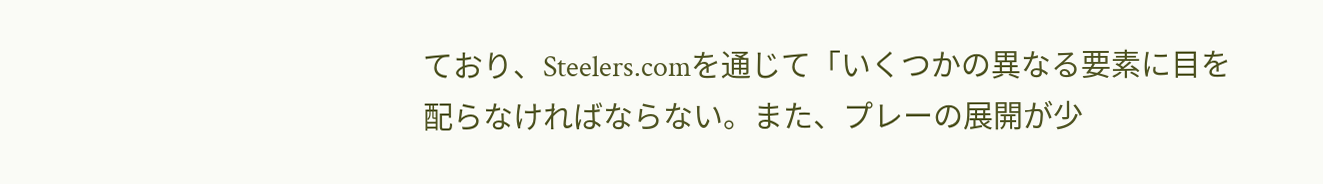ており、Steelers.comを通じて「いくつかの異なる要素に目を配らなければならない。また、プレーの展開が少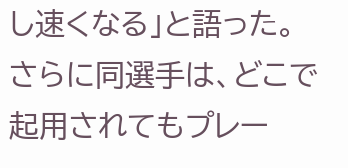し速くなる」と語った。さらに同選手は、どこで起用されてもプレー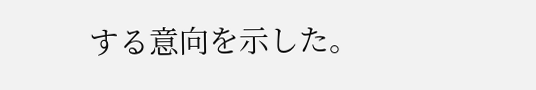する意向を示した。